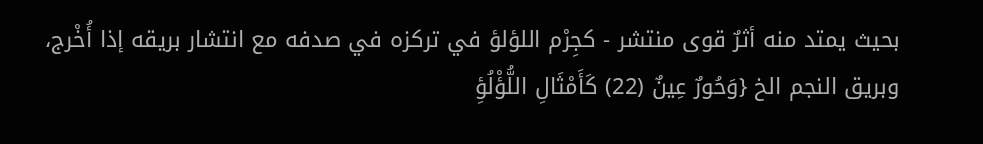بحيث يمتد منه أثرٌ قوى منتشر - كجِرْم اللؤلؤ في تركزه في صدفه مع انتشار بريقه إذا أُخْرج، وبريق النجم الخ {وَحُورٌ عِينٌ (22) كَأَمْثَالِ اللُّؤْلُؤِ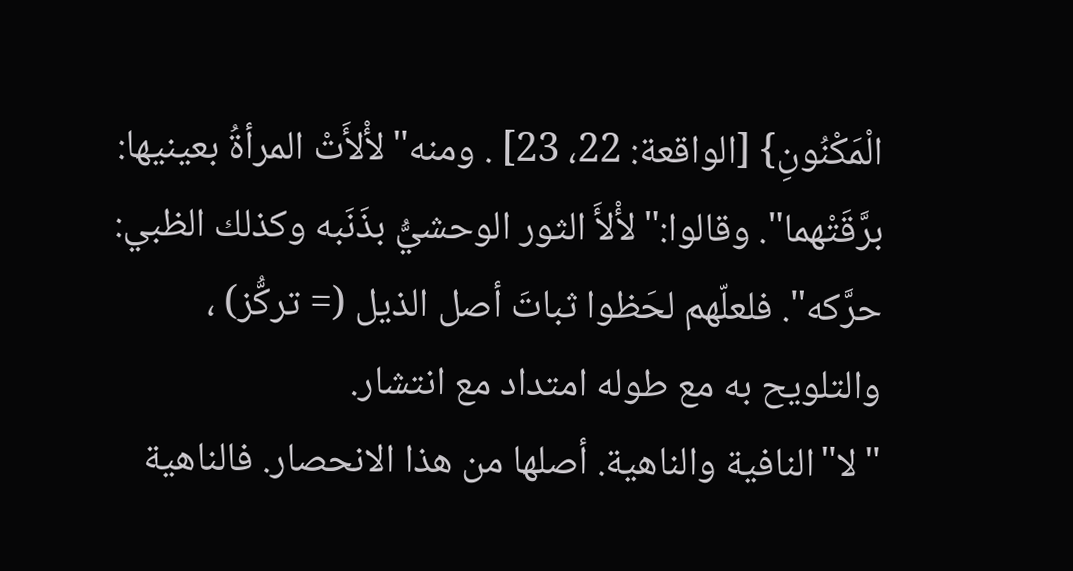الْمَكْنُونِ} [الواقعة: 22، 23] . ومنه"لأْلأَتْ المرأةُ بعينيها: برَّقَتْهما". وقالوا:"لأْلأَ الثور الوحشيُّ بذَنَبه وكذلك الظبي: حرَّكه". فلعلّهم لحَظوا ثباتَ أصل الذيل (= تركُّز) ، والتلويح به مع طوله امتداد مع انتشار.
"لا"النافية والناهية. أصلها من هذا الانحصار. فالناهية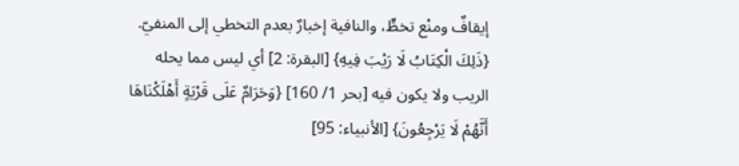إيقافٌ ومنْع تخطٍّ، والنافية إخبارٌ بعدم التخطي إلى المنفيّ. {ذَلِكَ الْكِتَابُ لَا رَيْبَ فِيهِ} [البقرة: 2] أي ليس مما يحله الريب ولا يكون فيه [بحر 1/ 160] {وَحَرَامٌ عَلَى قَرْيَةٍ أَهْلَكْنَاهَا أَنَّهُمْ لَا يَرْجِعُونَ} [الأنبياء: 95]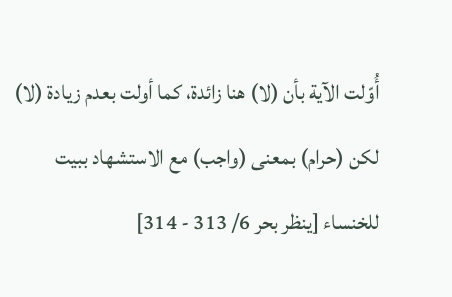أُوّلت الآية بأن (لا) هنا زائدة، كما أولت بعدم زيادة (لا) لكن (حرام) بمعنى (واجب) مع الاستشهاد ببيت للخنساء [ينظر بحر 6/ 313 - 314]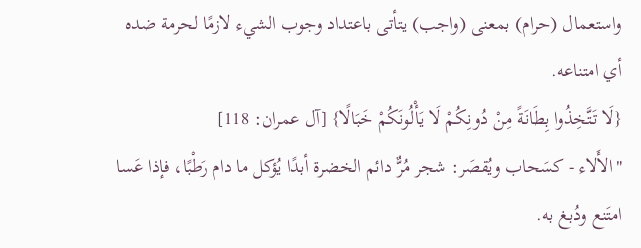واستعمال (حرام) بمعنى (واجب) يتأتى باعتداد وجوب الشيء لازمًا لحرمة ضده أي امتناعه.
{لَا تَتَّخِذُوا بِطَانَةً مِنْ دُونِكُمْ لَا يَأْلُونَكُمْ خَبَالًا} [آل عمران: 118]
"الأَلاء - كسَحاب ويُقصَر: شجر مُرٌّ دائم الخضرة أبدًا يُؤكل ما دام رَطْبًا، فإذا عَسا امتَنع ودُبغ به.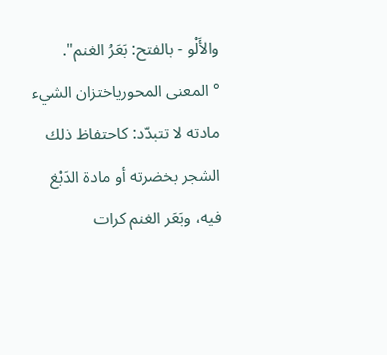والأَلْو - بالفتح: بَعَرُ الغنم".
° المعنى المحورياختزان الشيء مادته لا تتبدّد: كاحتفاظ ذلك الشجر بخضرته أو مادة الدَبْغ فيه، وبَعَر الغنم كرات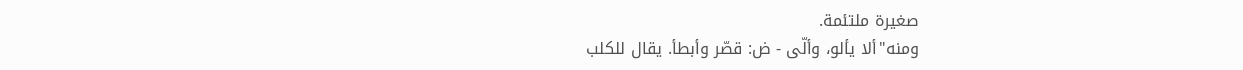صغيرة ملتئمة.
ومنه"ألا يألو، وألّى - ض: قصّر وأبطأ. يقال للكلب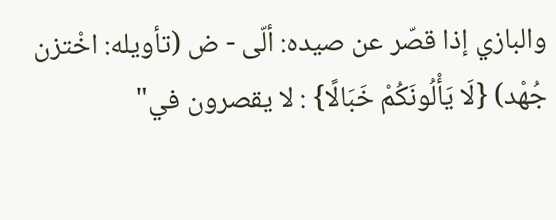والبازي إذا قصّر عن صيده: ألّى - ض (تأويله: اخْتزن جُهْد) {لَا يَأْلُونَكُمْ خَبَالًا} : لا يقصرون في"